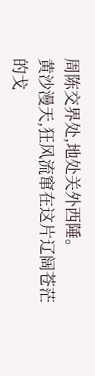周陈交界处,地处关外西陲。
黄沙漫天,狂风流窜在这片辽阔苍茫的戈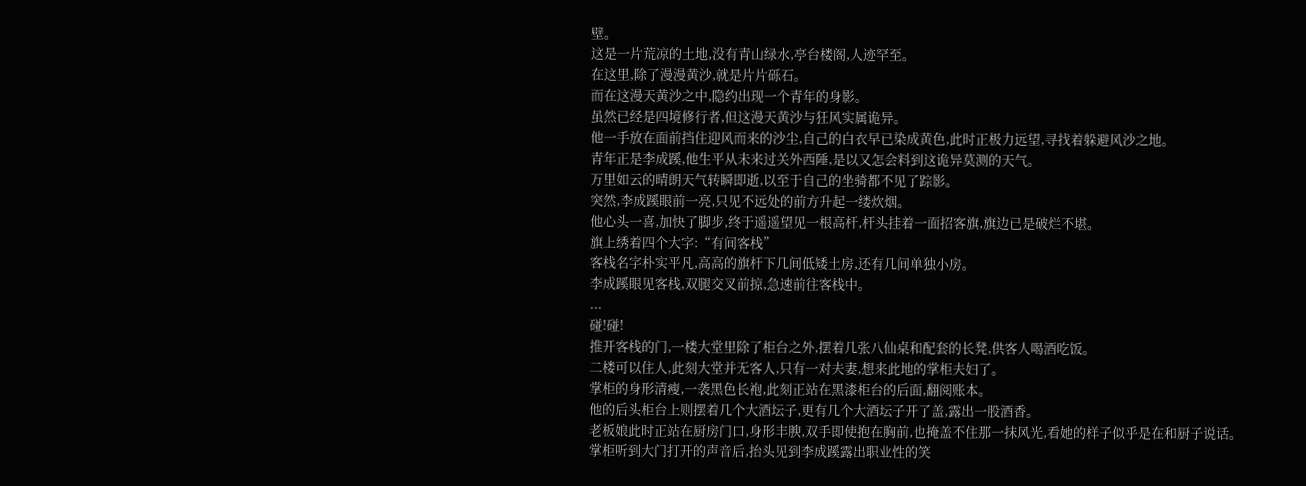壁。
这是一片荒凉的土地,没有青山绿水,亭台楼阁,人迹罕至。
在这里,除了漫漫黄沙,就是片片砾石。
而在这漫天黄沙之中,隐约出现一个青年的身影。
虽然已经是四境修行者,但这漫天黄沙与狂风实属诡异。
他一手放在面前挡住迎风而来的沙尘,自己的白衣早已染成黄色,此时正极力远望,寻找着躲避风沙之地。
青年正是李成蹊,他生平从未来过关外西陲,是以又怎会料到这诡异莫测的天气。
万里如云的晴朗天气转瞬即逝,以至于自己的坐骑都不见了踪影。
突然,李成蹊眼前一亮,只见不远处的前方升起一缕炊烟。
他心头一喜,加快了脚步,终于遥遥望见一根高杆,杆头挂着一面招客旗,旗边已是破烂不堪。
旗上绣着四个大字:“有间客栈”
客栈名字朴实平凡,高高的旗杆下几间低矮土房,还有几间单独小房。
李成蹊眼见客栈,双腿交叉前掠,急速前往客栈中。
...
碰!碰!
推开客栈的门,一楼大堂里除了柜台之外,摆着几张八仙桌和配套的长凳,供客人喝酒吃饭。
二楼可以住人,此刻大堂并无客人,只有一对夫妻,想来此地的掌柜夫妇了。
掌柜的身形清瘦,一袭黑色长袍,此刻正站在黑漆柜台的后面,翻阅账本。
他的后头柜台上则摆着几个大酒坛子,更有几个大酒坛子开了盖,露出一股酒香。
老板娘此时正站在厨房门口,身形丰腴,双手即使抱在胸前,也掩盖不住那一抹风光,看她的样子似乎是在和厨子说话。
掌柜听到大门打开的声音后,抬头见到李成蹊露出职业性的笑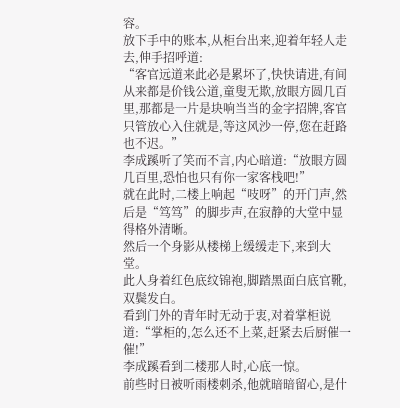容。
放下手中的账本,从柜台出来,迎着年轻人走去,伸手招呼道:
“客官远道来此必是累坏了,快快请进,有间从来都是价钱公道,童叟无欺,放眼方圆几百里,那都是一片是块响当当的金字招牌,客官只管放心入住就是,等这风沙一停,您在赶路也不迟。”
李成蹊听了笑而不言,内心暗道:“放眼方圆几百里,恐怕也只有你一家客栈吧!”
就在此时,二楼上响起“吱呀”的开门声,然后是“笃笃”的脚步声,在寂静的大堂中显得格外清晰。
然后一个身影从楼梯上缓缓走下,来到大堂。
此人身着红色底纹锦袍,脚踏黑面白底官靴,双鬓发白。
看到门外的青年时无动于衷,对着掌柜说道:“掌柜的,怎么还不上菜,赶紧去后厨催一催!”
李成蹊看到二楼那人时,心底一惊。
前些时日被听雨楼刺杀,他就暗暗留心,是什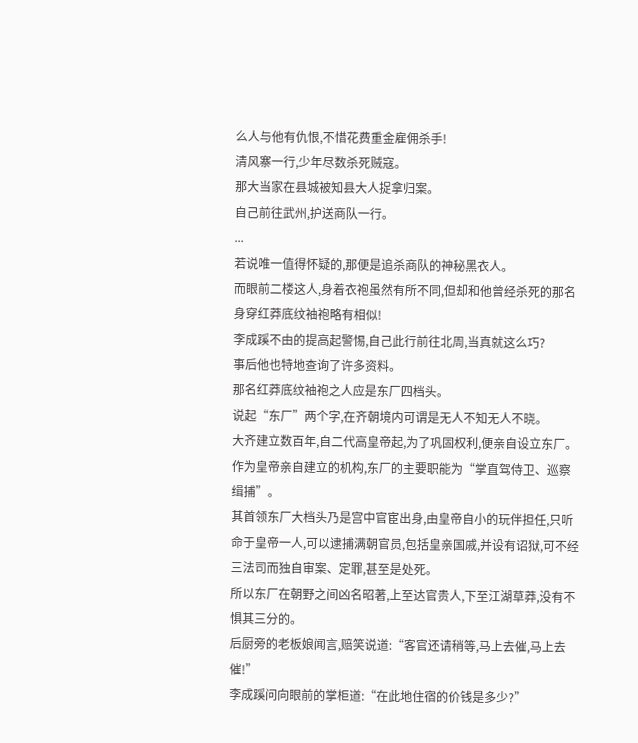么人与他有仇恨,不惜花费重金雇佣杀手!
清风寨一行,少年尽数杀死贼寇。
那大当家在县城被知县大人捉拿归案。
自己前往武州,护送商队一行。
...
若说唯一值得怀疑的,那便是追杀商队的神秘黑衣人。
而眼前二楼这人,身着衣袍虽然有所不同,但却和他曾经杀死的那名身穿红莽底纹袖袍略有相似!
李成蹊不由的提高起警惕,自己此行前往北周,当真就这么巧?
事后他也特地查询了许多资料。
那名红莽底纹袖袍之人应是东厂四档头。
说起“东厂”两个字,在齐朝境内可谓是无人不知无人不晓。
大齐建立数百年,自二代高皇帝起,为了巩固权利,便亲自设立东厂。
作为皇帝亲自建立的机构,东厂的主要职能为“掌直驾侍卫、巡察缉捕”。
其首领东厂大档头乃是宫中官宦出身,由皇帝自小的玩伴担任,只听命于皇帝一人,可以逮捕满朝官员,包括皇亲国戚,并设有诏狱,可不经三法司而独自审案、定罪,甚至是处死。
所以东厂在朝野之间凶名昭著,上至达官贵人,下至江湖草莽,没有不惧其三分的。
后厨旁的老板娘闻言,赔笑说道:“客官还请稍等,马上去催,马上去催!”
李成蹊问向眼前的掌柜道:“在此地住宿的价钱是多少?”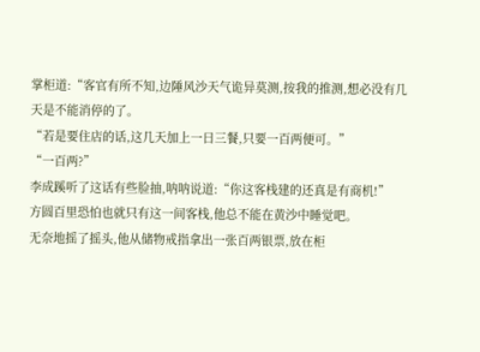掌柜道:“客官有所不知,边陲风沙天气诡异莫测,按我的推测,想必没有几天是不能消停的了。
“若是要住店的话,这几天加上一日三餐,只要一百两便可。”
“一百两?”
李成蹊听了这话有些脸抽,呐呐说道:“你这客栈建的还真是有商机!”
方圆百里恐怕也就只有这一间客栈,他总不能在黄沙中睡觉吧。
无奈地摇了摇头,他从储物戒指拿出一张百两银票,放在柜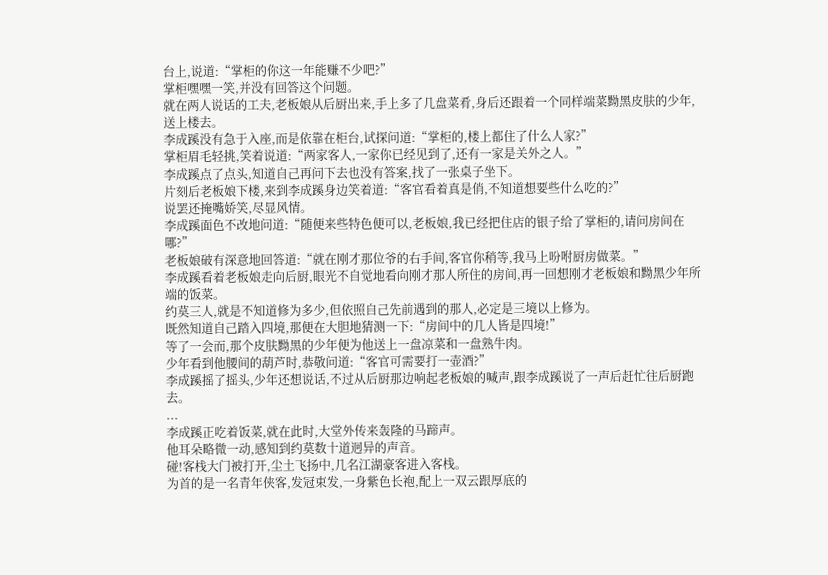台上,说道:“掌柜的你这一年能赚不少吧?”
掌柜嘿嘿一笑,并没有回答这个问题。
就在两人说话的工夫,老板娘从后厨出来,手上多了几盘菜肴,身后还跟着一个同样端菜黝黑皮肤的少年,送上楼去。
李成蹊没有急于入座,而是依靠在柜台,试探问道:“掌柜的,楼上都住了什么人家?”
掌柜眉毛轻挑,笑着说道:“两家客人,一家你已经见到了,还有一家是关外之人。”
李成蹊点了点头,知道自己再问下去也没有答案,找了一张桌子坐下。
片刻后老板娘下楼,来到李成蹊身边笑着道:“客官看着真是俏,不知道想要些什么吃的?”
说罢还掩嘴娇笑,尽显风情。
李成蹊面色不改地问道:“随便来些特色便可以,老板娘,我已经把住店的银子给了掌柜的,请问房间在哪?”
老板娘破有深意地回答道:“就在刚才那位爷的右手间,客官你稍等,我马上吩咐厨房做菜。”
李成蹊看着老板娘走向后厨,眼光不自觉地看向刚才那人所住的房间,再一回想刚才老板娘和黝黑少年所端的饭菜。
约莫三人,就是不知道修为多少,但依照自己先前遇到的那人,必定是三境以上修为。
既然知道自己踏入四境,那便在大胆地猜测一下:“房间中的几人皆是四境!”
等了一会而,那个皮肤黝黑的少年便为他送上一盘凉菜和一盘熟牛肉。
少年看到他腰间的葫芦时,恭敬问道:“客官可需要打一壶酒?”
李成蹊摇了摇头,少年还想说话,不过从后厨那边响起老板娘的喊声,跟李成蹊说了一声后赶忙往后厨跑去。
...
李成蹊正吃着饭菜,就在此时,大堂外传来轰隆的马蹄声。
他耳朵略微一动,感知到约莫数十道迥异的声音。
碰!客栈大门被打开,尘土飞扬中,几名江湖豪客进入客栈。
为首的是一名青年侠客,发冠束发,一身紫色长袍,配上一双云跟厚底的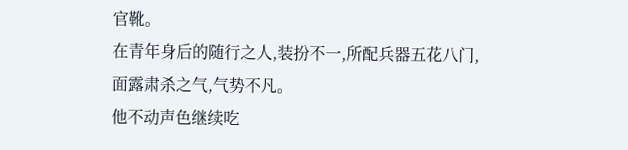官靴。
在青年身后的随行之人,装扮不一,所配兵器五花八门,面露肃杀之气,气势不凡。
他不动声色继续吃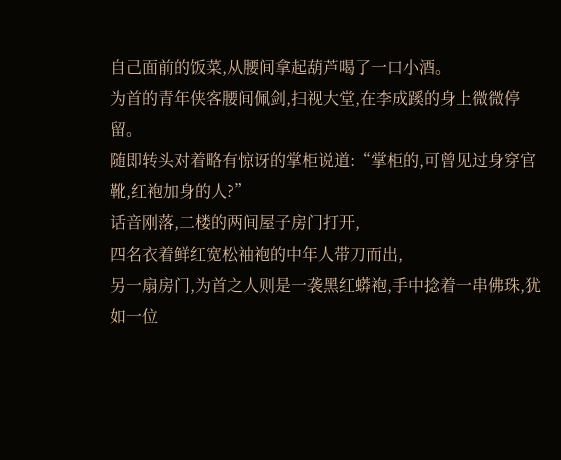自己面前的饭菜,从腰间拿起葫芦喝了一口小酒。
为首的青年侠客腰间佩剑,扫视大堂,在李成蹊的身上微微停留。
随即转头对着略有惊讶的掌柜说道:“掌柜的,可曾见过身穿官靴,红袍加身的人?”
话音刚落,二楼的两间屋子房门打开,
四名衣着鲜红宽松袖袍的中年人带刀而出,
另一扇房门,为首之人则是一袭黑红蟒袍,手中捻着一串佛珠,犹如一位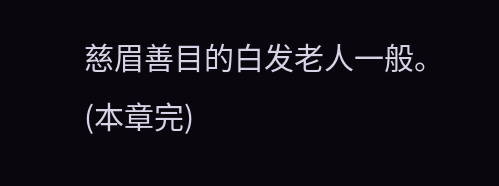慈眉善目的白发老人一般。
(本章完)